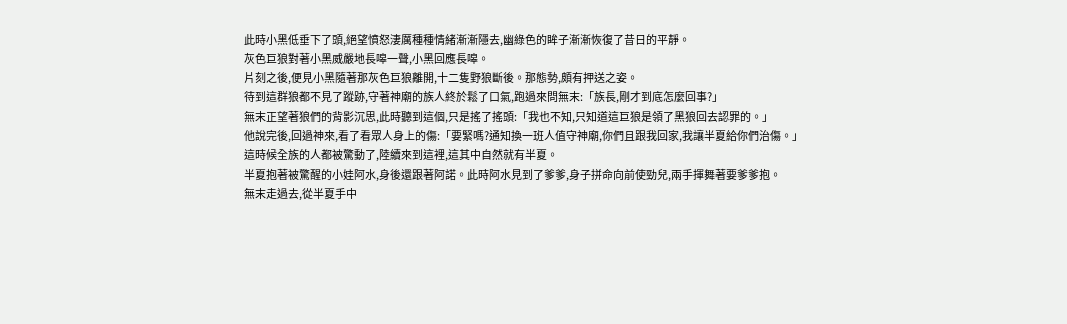此時小黑低垂下了頭,絕望憤怒淒厲種種情緒漸漸隱去,幽綠色的眸子漸漸恢復了昔日的平靜。
灰色巨狼對著小黑威嚴地長嗥一聲,小黑回應長嗥。
片刻之後,便見小黑隨著那灰色巨狼離開,十二隻野狼斷後。那態勢,頗有押送之姿。
待到這群狼都不見了蹤跡,守著神廟的族人終於鬆了口氣,跑過來問無末:「族長,剛才到底怎麼回事?」
無末正望著狼們的背影沉思,此時聽到這個,只是搖了搖頭:「我也不知,只知道這巨狼是領了黑狼回去認罪的。」
他說完後,回過神來,看了看眾人身上的傷:「要緊嗎?通知換一班人值守神廟,你們且跟我回家,我讓半夏給你們治傷。」
這時候全族的人都被驚動了,陸續來到這裡,這其中自然就有半夏。
半夏抱著被驚醒的小娃阿水,身後還跟著阿諾。此時阿水見到了爹爹,身子拼命向前使勁兒,兩手揮舞著要爹爹抱。
無末走過去,從半夏手中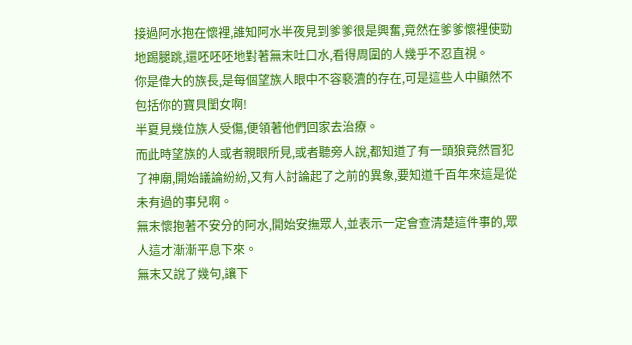接過阿水抱在懷裡,誰知阿水半夜見到爹爹很是興奮,竟然在爹爹懷裡使勁地踢腿跳,還呸呸呸地對著無末吐口水,看得周圍的人幾乎不忍直視。
你是偉大的族長,是每個望族人眼中不容褻瀆的存在,可是這些人中顯然不包括你的寶貝閨女啊!
半夏見幾位族人受傷,便領著他們回家去治療。
而此時望族的人或者親眼所見,或者聽旁人說,都知道了有一頭狼竟然冒犯了神廟,開始議論紛紛,又有人討論起了之前的異象,要知道千百年來這是從未有過的事兒啊。
無末懷抱著不安分的阿水,開始安撫眾人,並表示一定會查清楚這件事的,眾人這才漸漸平息下來。
無末又說了幾句,讓下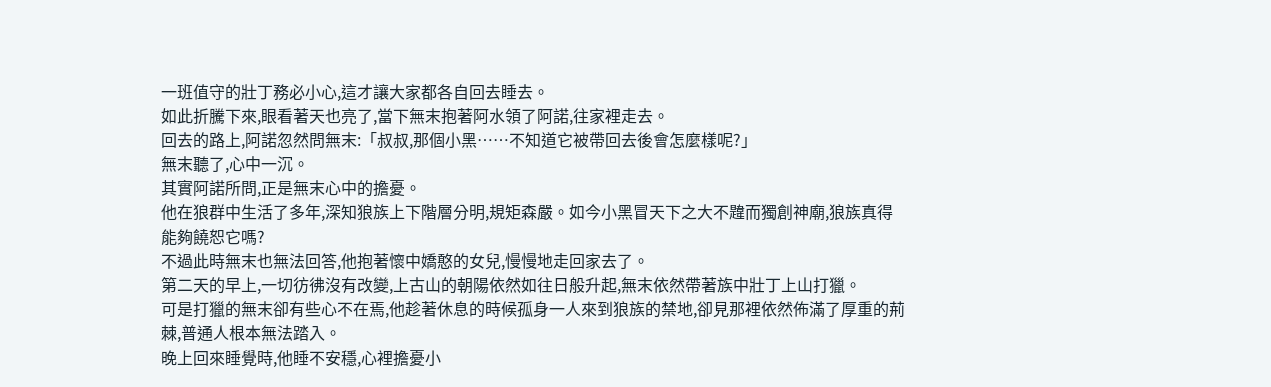一班值守的壯丁務必小心,這才讓大家都各自回去睡去。
如此折騰下來,眼看著天也亮了,當下無末抱著阿水領了阿諾,往家裡走去。
回去的路上,阿諾忽然問無末:「叔叔,那個小黑……不知道它被帶回去後會怎麼樣呢?」
無末聽了,心中一沉。
其實阿諾所問,正是無末心中的擔憂。
他在狼群中生活了多年,深知狼族上下階層分明,規矩森嚴。如今小黑冒天下之大不韙而獨創神廟,狼族真得能夠饒恕它嗎?
不過此時無末也無法回答,他抱著懷中嬌憨的女兒,慢慢地走回家去了。
第二天的早上,一切彷彿沒有改變,上古山的朝陽依然如往日般升起,無末依然帶著族中壯丁上山打獵。
可是打獵的無末卻有些心不在焉,他趁著休息的時候孤身一人來到狼族的禁地,卻見那裡依然佈滿了厚重的荊棘,普通人根本無法踏入。
晚上回來睡覺時,他睡不安穩,心裡擔憂小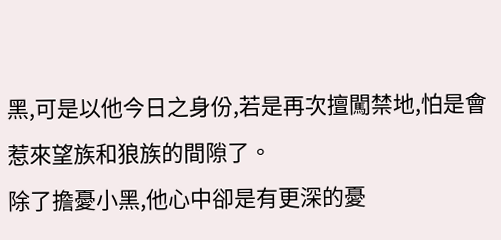黑,可是以他今日之身份,若是再次擅闖禁地,怕是會惹來望族和狼族的間隙了。
除了擔憂小黑,他心中卻是有更深的憂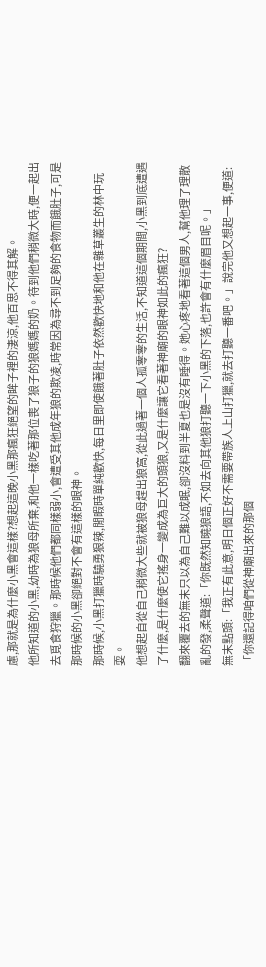慮,那就是為什麼小黑會這樣?想起這晚小黑那瘋狂絕望的眸子裡的淒涼,他百思不得其解。
他所知道的小黑,幼時為狼母所棄,和他一樣吃著那位喪了狼子的狼媽媽的奶。待到他們稍微大時,便一起出去覓食狩獵。那時候他們都同樣弱小,會遭受其他成年狼的欺凌,時常因為尋不到足夠的食物而餓肚子,可是那時候的小黑卻絕對不會有這樣的眼神。
那時候,小黑打獵時驍勇狠辣,閒暇時單純歡快,每日里即使餓著肚子依然歡快地和他在雜草叢生的林中玩耍。
他想起自從自己稍微大些就被狼母趕出狼窩,從此過著一個人孤零零的生活,不知道這個期間,小黑到底遭遇了什麼,是什麼使它搖身一變成為巨大的頭狼,又是什麼讓它看著神廟的眼神如此的瘋狂?
翻來覆去的無末只以為自己難以成眠,卻沒料到半夏也是沒有睡得。她心疼地看著這個男人,幫他理了理散亂的發,柔聲道:「你既然知曉狼語,不如去向其他狼打聽一下小黑的下落,也許會有什麼眉目呢。」
無末點頭:「我正有此意,明日個正好不需要帶族人上山打獵,就去打聽一番吧。」說完他又想起一事,便道:「你還記得咱們從神廟出來的那個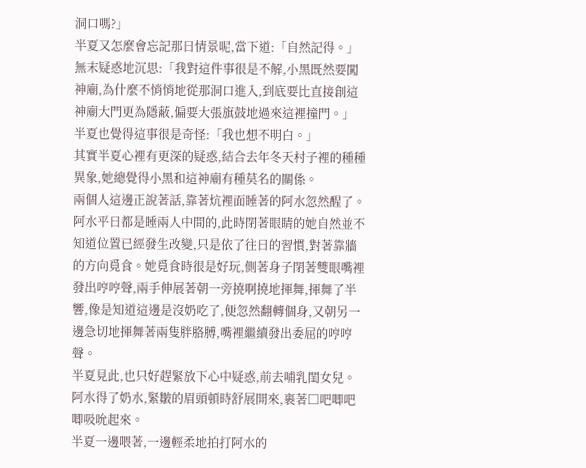洞口嗎?」
半夏又怎麼會忘記那日情景呢,當下道:「自然記得。」
無末疑惑地沉思:「我對這件事很是不解,小黑既然要闖神廟,為什麼不悄悄地從那洞口進入,到底要比直接創這神廟大門更為隱蔽,偏要大張旗鼓地過來這裡撞門。」
半夏也覺得這事很是奇怪:「我也想不明白。」
其實半夏心裡有更深的疑惑,結合去年冬天村子裡的種種異象,她總覺得小黑和這神廟有種莫名的關係。
兩個人這邊正說著話,靠著炕裡面睡著的阿水忽然醒了。阿水平日都是睡兩人中間的,此時閉著眼睛的她自然並不知道位置已經發生改變,只是依了往日的習慣,對著靠牆的方向覓食。她覓食時很是好玩,側著身子閉著雙眼嘴裡發出哼哼聲,兩手伸展著朝一旁撓啊撓地揮舞,揮舞了半響,像是知道這邊是沒奶吃了,便忽然翻轉個身,又朝另一邊急切地揮舞著兩隻胖胳膊,嘴裡繼續發出委屈的哼哼聲。
半夏見此,也只好趕緊放下心中疑惑,前去哺乳閨女兒。阿水得了奶水,緊皺的眉頭頓時舒展開來,裹著□吧唧吧唧吸吮起來。
半夏一邊喂著,一邊輕柔地拍打阿水的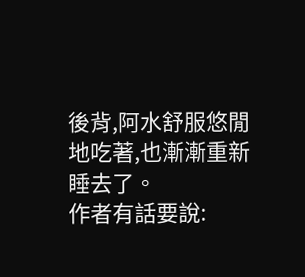後背,阿水舒服悠閒地吃著,也漸漸重新睡去了。
作者有話要說: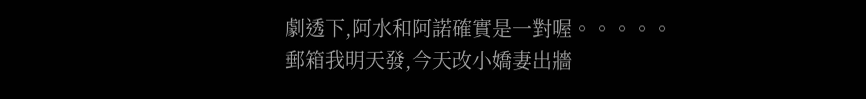劇透下,阿水和阿諾確實是一對喔。。。。。郵箱我明天發,今天改小嬌妻出牆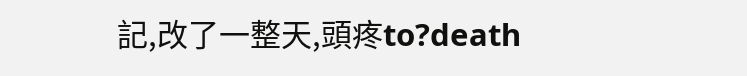記,改了一整天,頭疼to?death